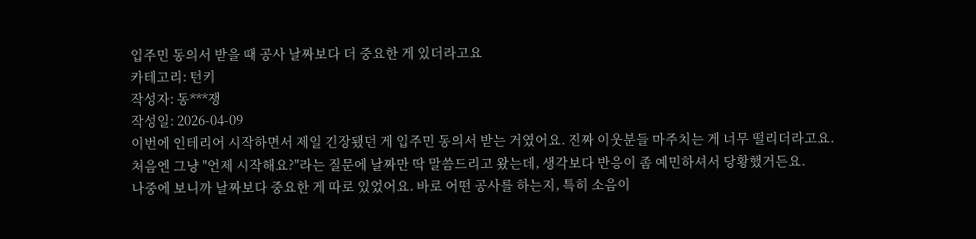입주민 동의서 받을 때 공사 날짜보다 더 중요한 게 있더라고요
카테고리: 턴키
작성자: 동***쟁
작성일: 2026-04-09
이번에 인테리어 시작하면서 제일 긴장됐던 게 입주민 동의서 받는 거였어요. 진짜 이웃분들 마주치는 게 너무 떨리더라고요.
처음엔 그냥 "언제 시작해요?"라는 질문에 날짜만 딱 말씀드리고 왔는데, 생각보다 반응이 좀 예민하셔서 당황했거든요.
나중에 보니까 날짜보다 중요한 게 따로 있었어요. 바로 어떤 공사를 하는지, 특히 소음이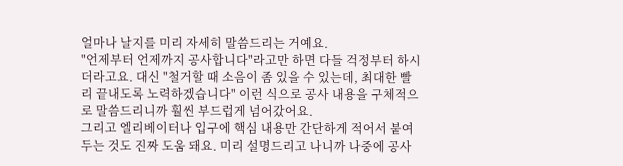얼마나 날지를 미리 자세히 말씀드리는 거예요.
"언제부터 언제까지 공사합니다"라고만 하면 다들 걱정부터 하시더라고요. 대신 "철거할 때 소음이 좀 있을 수 있는데, 최대한 빨리 끝내도록 노력하겠습니다" 이런 식으로 공사 내용을 구체적으로 말씀드리니까 훨씬 부드럽게 넘어갔어요.
그리고 엘리베이터나 입구에 핵심 내용만 간단하게 적어서 붙여두는 것도 진짜 도움 돼요. 미리 설명드리고 나니까 나중에 공사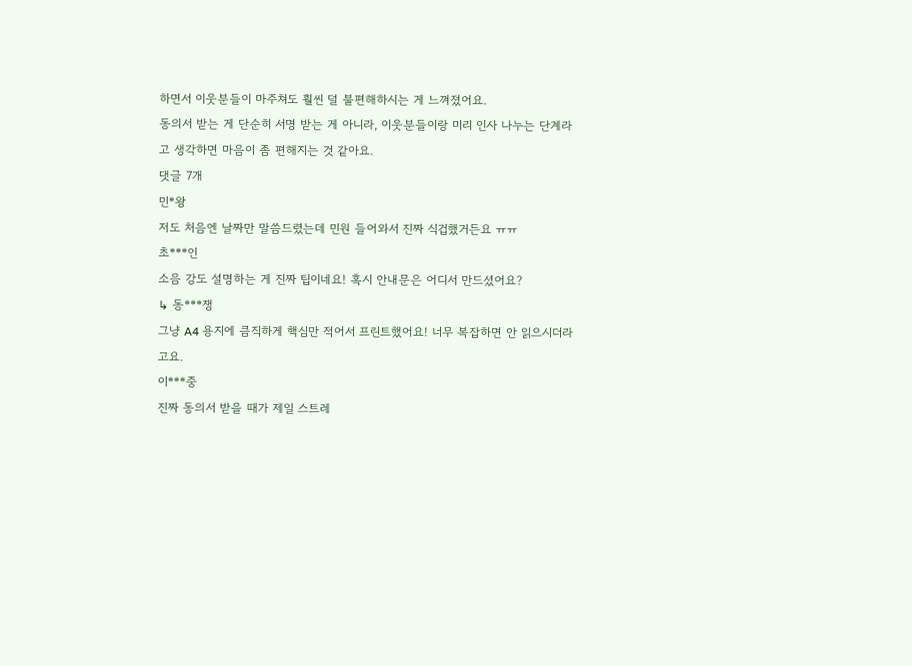하면서 이웃분들이 마주쳐도 훨씬 덜 불편해하시는 게 느껴졌어요.
동의서 받는 게 단순히 서명 받는 게 아니라, 이웃분들이랑 미리 인사 나누는 단계라고 생각하면 마음이 좀 편해지는 것 같아요.
댓글 7개
민*왕
저도 처음엔 날짜만 말씀드렸는데 민원 들어와서 진짜 식겁했거든요 ㅠㅠ
초***인
소음 강도 설명하는 게 진짜 팁이네요! 혹시 안내문은 어디서 만드셨어요?
↳ 동***쟁
그냥 A4 용지에 큼직하게 핵심만 적어서 프린트했어요! 너무 복잡하면 안 읽으시더라고요.
이***중
진짜 동의서 받을 때가 제일 스트레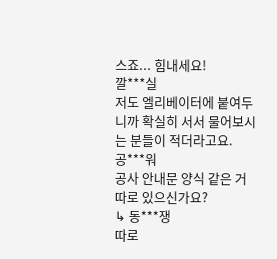스죠... 힘내세요!
깔***실
저도 엘리베이터에 붙여두니까 확실히 서서 물어보시는 분들이 적더라고요.
공***워
공사 안내문 양식 같은 거 따로 있으신가요?
↳ 동***쟁
따로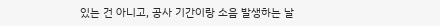있는 건 아니고, 공사 기간이랑 소음 발생하는 날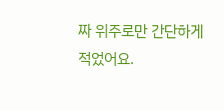짜 위주로만 간단하게 적었어요.